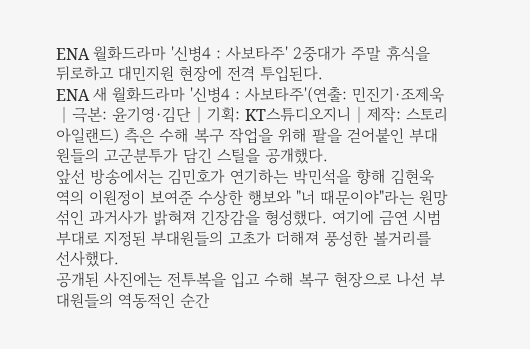ENA 월화드라마 '신병4 : 사보타주' 2중대가 주말 휴식을 뒤로하고 대민지원 현장에 전격 투입된다.
ENA 새 월화드라마 '신병4 : 사보타주'(연출: 민진기·조제욱│극본: 윤기영·김단│기획: KT스튜디오지니│제작: 스토리아일랜드) 측은 수해 복구 작업을 위해 팔을 걷어붙인 부대원들의 고군분투가 담긴 스틸을 공개했다.
앞선 방송에서는 김민호가 연기하는 박민석을 향해 김현욱 역의 이원정이 보여준 수상한 행보와 "너 때문이야"라는 원망 섞인 과거사가 밝혀져 긴장감을 형성했다. 여기에 금연 시범부대로 지정된 부대원들의 고초가 더해져 풍성한 볼거리를 선사했다.
공개된 사진에는 전투복을 입고 수해 복구 현장으로 나선 부대원들의 역동적인 순간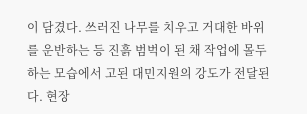이 담겼다. 쓰러진 나무를 치우고 거대한 바위를 운반하는 등 진흙 범벅이 된 채 작업에 몰두하는 모습에서 고된 대민지원의 강도가 전달된다. 현장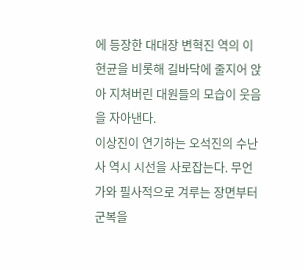에 등장한 대대장 변혁진 역의 이현균을 비롯해 길바닥에 줄지어 앉아 지쳐버린 대원들의 모습이 웃음을 자아낸다.
이상진이 연기하는 오석진의 수난사 역시 시선을 사로잡는다. 무언가와 필사적으로 겨루는 장면부터 군복을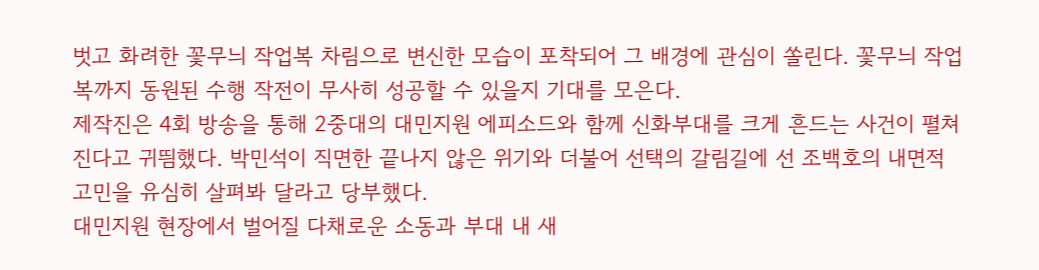벗고 화려한 꽃무늬 작업복 차림으로 변신한 모습이 포착되어 그 배경에 관심이 쏠린다. 꽃무늬 작업복까지 동원된 수행 작전이 무사히 성공할 수 있을지 기대를 모은다.
제작진은 4회 방송을 통해 2중대의 대민지원 에피소드와 함께 신화부대를 크게 흔드는 사건이 펼쳐진다고 귀띔했다. 박민석이 직면한 끝나지 않은 위기와 더불어 선택의 갈림길에 선 조백호의 내면적 고민을 유심히 살펴봐 달라고 당부했다.
대민지원 현장에서 벌어질 다채로운 소동과 부대 내 새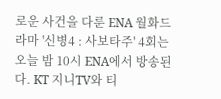로운 사건을 다룬 ENA 월화드라마 '신병4 : 사보타주' 4회는 오늘 밤 10시 ENA에서 방송된다. KT 지니TV와 티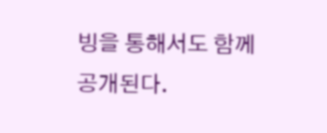빙을 통해서도 함께 공개된다.